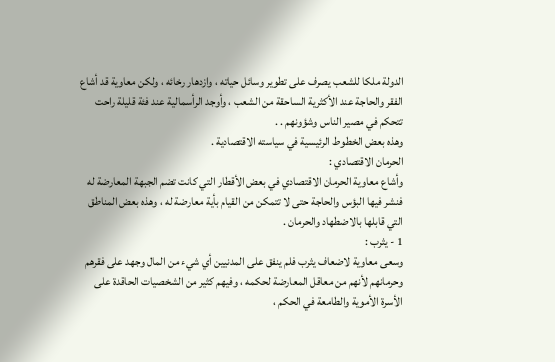الدولة ملكا للشعب يصرف على تطوير وسائل حياته ، وازدهار رخائه ، ولكن معاوية قد أشاع الفقر والحاجة عند الأكثرية الساحقة من الشعب ، وأوجد الرأسمالية عند فئة قليلة راحت تتحكم في مصير الناس وشؤونهم . .
وهذه بعض الخطوط الرئيسية في سياسته الاقتصادية .
الحرمان الاقتصادي :
وأشاع معاوية الحرمان الاقتصادي في بعض الأقطار التي كانت تضم الجبهة المعارضة له فنشر فيها البؤس والحاجة حتى لا تتمكن من القيام بأية معارضة له ، وهذه بعض المناطق التي قابلها بالاضطهاد والحرمان .
1 - يثرب :
وسعى معاوية لاضعاف يثرب فلم ينفق على المدنيين أي شيء من المال وجهد على فقرهم وحرمانهم لأنهم من معاقل المعارضة لحكمه ، وفيهم كثير من الشخصيات الحاقدة على الأسرة الأموية والطامعة في الحكم ،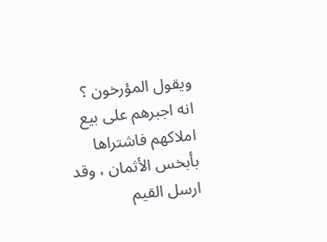ويقول المؤرخون ؟
انه اجبرهم على بيع املاكهم فاشتراها بأبخس الأثمان ، وقد ارسل القيم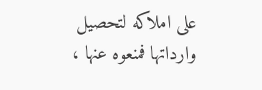على املاكه لتحصيل وارداتها فمنعوه عنها ،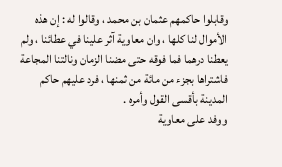وقابلوا حاكمهم عثمان بن محمد ، وقالوا له : إن هذه الأموال لنا كلها ، وان معاوية آثر علينا في عطائنا ، ولم يعطنا درهما فما فوقه حتى مضنا الزمان ونالتنا المجاعة فاشتراها بجزء من مائة من ثمنها ، فرد عليهم حاكم المدينة بأقسى القول وأمره .
ووفد على معاوية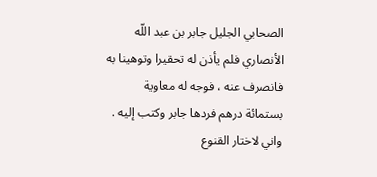الصحابي الجليل جابر بن عبد اللّه الأنصاري فلم يأذن له تحقيرا وتوهينا به فانصرف عنه ، فوجه له معاوية بستمائة درهم فردها جابر وكتب إليه .
واني لاختار القنوع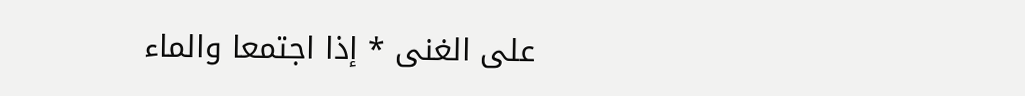على الغنى * إذا اجتمعا والماء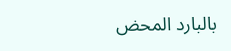بالبارد المحض